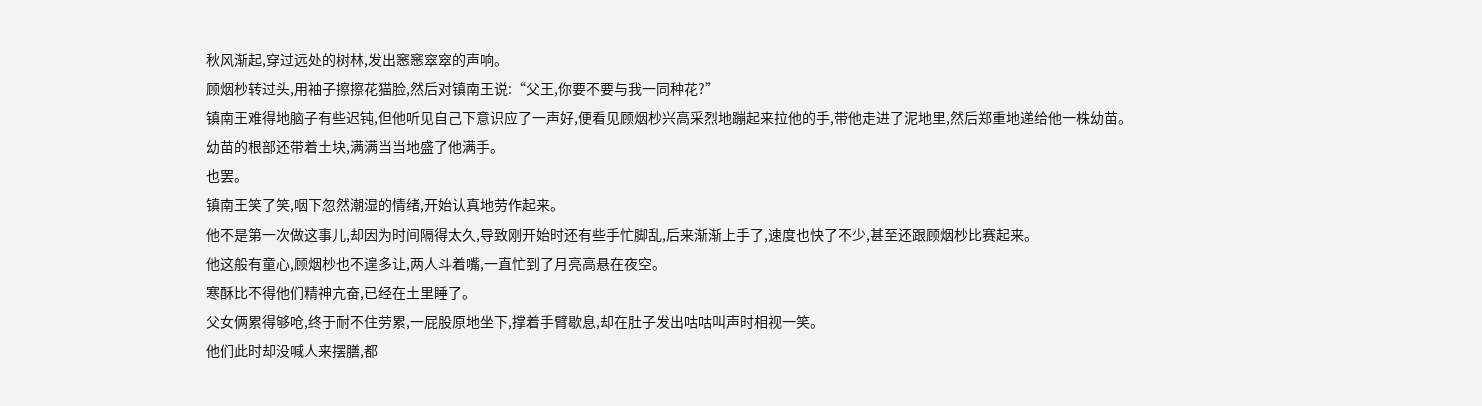秋风渐起,穿过远处的树林,发出窸窸窣窣的声响。
顾烟杪转过头,用袖子擦擦花猫脸,然后对镇南王说:“父王,你要不要与我一同种花?”
镇南王难得地脑子有些迟钝,但他听见自己下意识应了一声好,便看见顾烟杪兴高采烈地蹦起来拉他的手,带他走进了泥地里,然后郑重地递给他一株幼苗。
幼苗的根部还带着土块,满满当当地盛了他满手。
也罢。
镇南王笑了笑,咽下忽然潮湿的情绪,开始认真地劳作起来。
他不是第一次做这事儿,却因为时间隔得太久,导致刚开始时还有些手忙脚乱,后来渐渐上手了,速度也快了不少,甚至还跟顾烟杪比赛起来。
他这般有童心,顾烟杪也不遑多让,两人斗着嘴,一直忙到了月亮高悬在夜空。
寒酥比不得他们精神亢奋,已经在土里睡了。
父女俩累得够呛,终于耐不住劳累,一屁股原地坐下,撑着手臂歇息,却在肚子发出咕咕叫声时相视一笑。
他们此时却没喊人来摆膳,都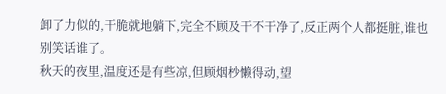卸了力似的,干脆就地躺下,完全不顾及干不干净了,反正两个人都挺脏,谁也别笑话谁了。
秋天的夜里,温度还是有些凉,但顾烟杪懒得动,望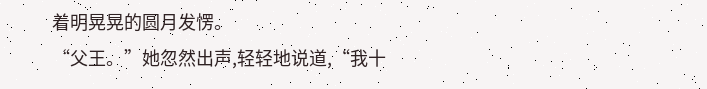着明晃晃的圆月发愣。
“父王。”她忽然出声,轻轻地说道,“我十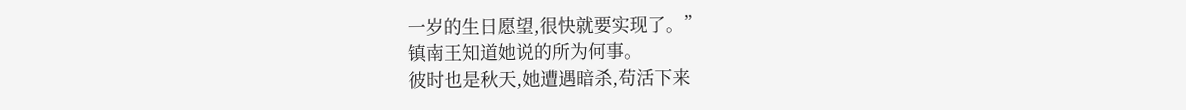一岁的生日愿望,很快就要实现了。”
镇南王知道她说的所为何事。
彼时也是秋天,她遭遇暗杀,苟活下来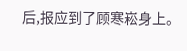后,报应到了顾寒崧身上。